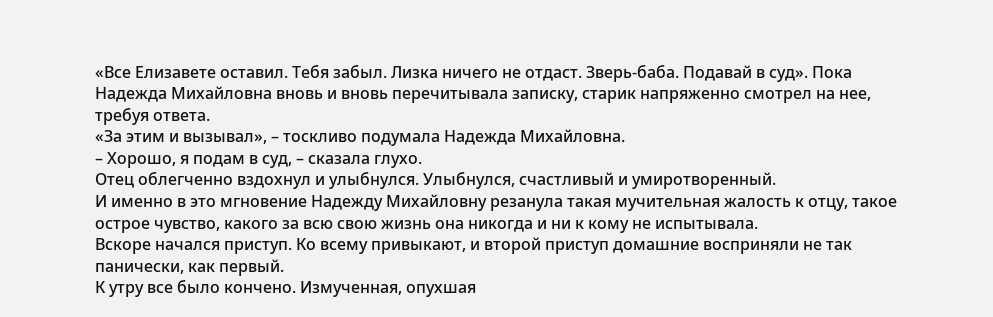«Все Елизавете оставил. Тебя забыл. Лизка ничего не отдаст. Зверь-баба. Подавай в суд». Пока Надежда Михайловна вновь и вновь перечитывала записку, старик напряженно смотрел на нее, требуя ответа.
«За этим и вызывал», – тоскливо подумала Надежда Михайловна.
– Хорошо, я подам в суд, – сказала глухо.
Отец облегченно вздохнул и улыбнулся. Улыбнулся, счастливый и умиротворенный.
И именно в это мгновение Надежду Михайловну резанула такая мучительная жалость к отцу, такое острое чувство, какого за всю свою жизнь она никогда и ни к кому не испытывала.
Вскоре начался приступ. Ко всему привыкают, и второй приступ домашние восприняли не так панически, как первый.
К утру все было кончено. Измученная, опухшая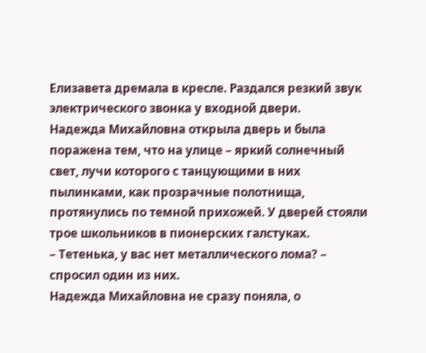Елизавета дремала в кресле. Раздался резкий звук электрического звонка у входной двери.
Надежда Михайловна открыла дверь и была поражена тем, что на улице – яркий солнечный свет, лучи которого с танцующими в них пылинками, как прозрачные полотнища, протянулись по темной прихожей. У дверей стояли трое школьников в пионерских галстуках.
– Тетенька, у вас нет металлического лома? – спросил один из них.
Надежда Михайловна не сразу поняла, о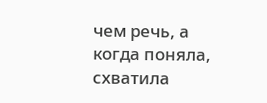чем речь, а когда поняла, схватила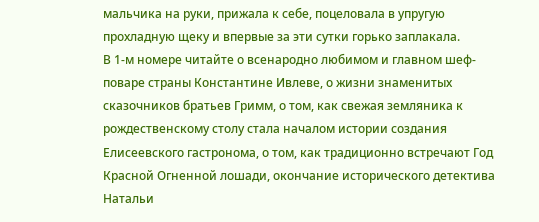мальчика на руки, прижала к себе, поцеловала в упругую прохладную щеку и впервые за эти сутки горько заплакала.
В 1-м номере читайте о всенародно любимом и главном шеф-поваре страны Константине Ивлеве, о жизни знаменитых сказочников братьев Гримм, о том, как свежая земляника к рождественскому столу стала началом истории создания Елисеевского гастронома, о том, как традиционно встречают Год Красной Огненной лошади, окончание исторического детектива Натальи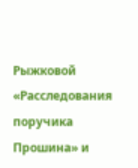Рыжковой «Расследования поручика Прошина» и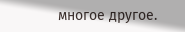многое другое.